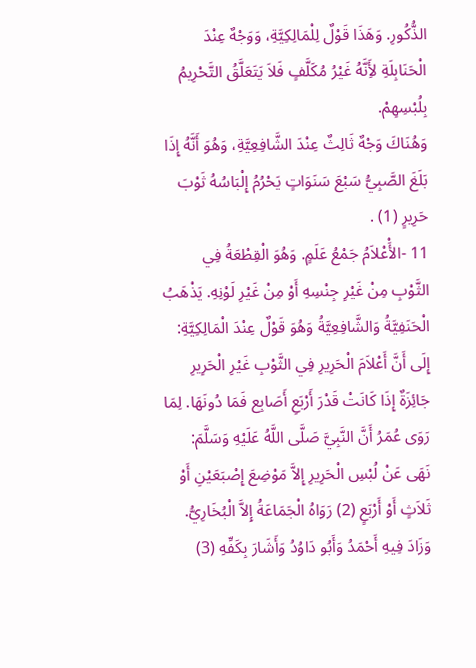الذُّكُورِ. وَهَذَا قَوْلٌ لِلْمَالِكِيَّةِ، وَوَجْهٌ عِنْدَ الْحَنَابِلَةِ لأَِنَّهُ غَيْرُ مُكَلَّفٍ فَلاَ يَتَعَلَّقُ التَّحْرِيمُ بِلُبْسِهِمْ.
وَهُنَاكَ وَجْهٌ ثَالِثٌ عِنْدَ الشَّافِعِيَّةِ، وَهُوَ أَنَّهُ إِذَا بَلَغَ الصَّبِيُّ سَبْعَ سَنَوَاتٍ يَحْرُمُ إِلْبَاسُهُ ثَوْبَ حَرِيرٍ (1) .
11 -الأَْعْلاَمُ جَمْعُ عَلَمٍ. وَهُوَ الْقِطْعَةُ فِي الثَّوْبِ مِنْ غَيْرِ جِنْسِهِ أَوْ مِنْ غَيْرِ لَوْنِهِ. يَذْهَبُ الْحَنَفِيَّةُ وَالشَّافِعِيَّةُ وَهُوَ قَوْلٌ عِنْدَ الْمَالِكِيَّةِ: إِلَى أَنَّ أَعْلاَمَ الْحَرِيرِ فِي الثَّوْبِ غَيْرِ الْحَرِيرِ جَائِزَةٌ إِذَا كَانَتْ قَدْرَ أَرْبَعِ أَصَابِع فَمَا دُونَهَا. لِمَا رَوَى عُمَرُ أَنَّ النَّبِيَّ صَلَّى اللَّهُ عَلَيْهِ وَسَلَّمَ: نَهَى عَنْ لُبْسِ الْحَرِيرِ إِلاَّ مَوْضِعَ إِصْبَعَيْنِ أَوْ ثَلاَثٍ أَوْ أَرْبَعٍ (2) رَوَاهُ الْجَمَاعَةُ إِلاَّ الْبُخَارِيُّ. وَزَادَ فِيهِ أَحْمَدُ وَأَبُو دَاوُدُ وَأَشَارَ بِكَفِّهِ (3)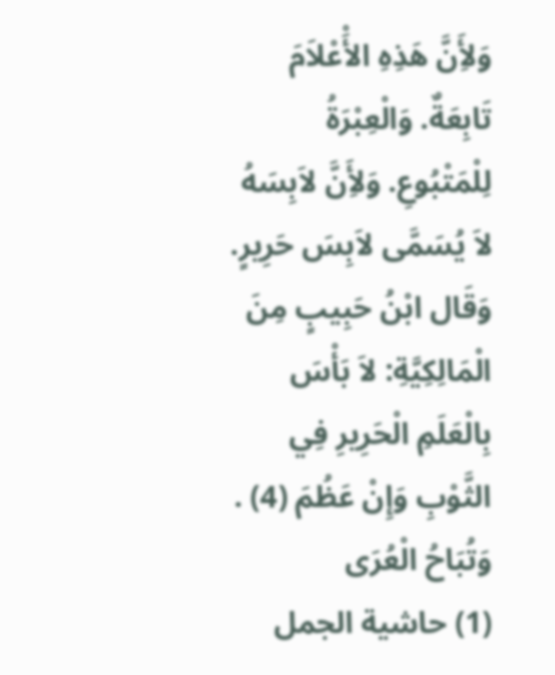وَلأَِنَّ هَذِهِ الأَْعْلاَمَ تَابِعَةٌ. وَالْعِبْرَةُ لِلْمَتْبُوعِ. وَلأَِنَّ لاَبِسَهُ لاَ يُسَمَّى لاَبِسَ حَرِيرٍ.
وَقَال ابْنُ حَبِيبٍ مِنَ الْمَالِكِيَّةِ: لاَ بَأْسَ بِالْعَلَمِ الْحَرِيرِ فِي الثَّوْبِ وَإِنْ عَظُمَ (4) . وَتُبَاحُ الْعُرَى
(1) حاشية الجمل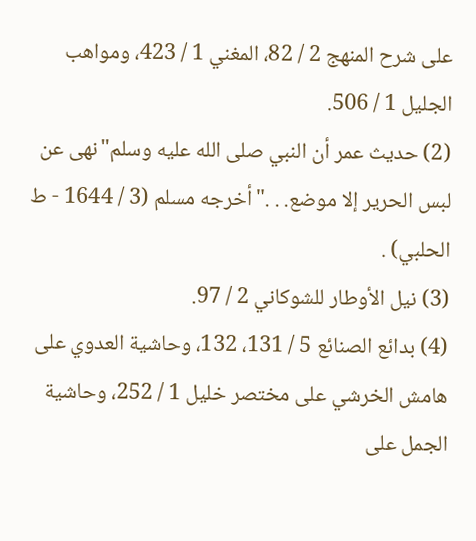على شرح المنهج 2 / 82، المغني 1 / 423، ومواهب الجليل 1 / 506.
(2) حديث عمر أن النبي صلى الله عليه وسلم"نهى عن لبس الحرير إلا موضع. . ."أخرجه مسلم (3 / 1644 - ط الحلبي) .
(3) نيل الأوطار للشوكاني 2 / 97.
(4) بدائع الصنائع 5 / 131، 132، وحاشية العدوي على هامش الخرشي على مختصر خليل 1 / 252، وحاشية الجمل على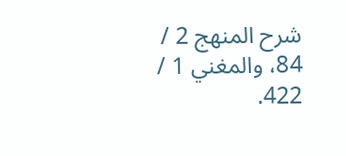شرح المنهج 2 / 84، والمغني 1 / 422.